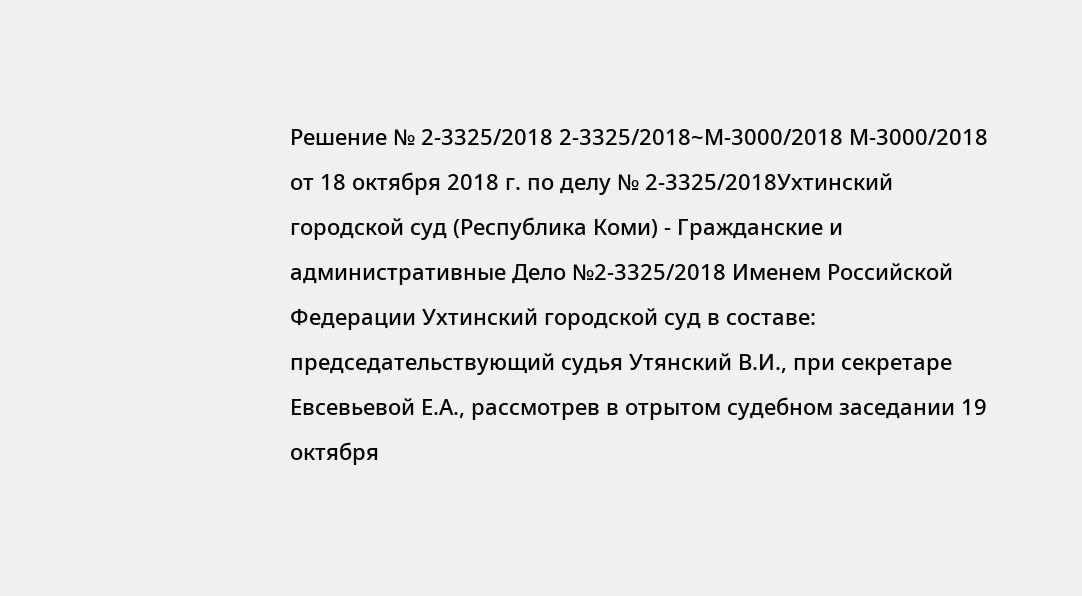Решение № 2-3325/2018 2-3325/2018~М-3000/2018 М-3000/2018 от 18 октября 2018 г. по делу № 2-3325/2018Ухтинский городской суд (Республика Коми) - Гражданские и административные Дело №2-3325/2018 Именем Российской Федерации Ухтинский городской суд в составе: председательствующий судья Утянский В.И., при секретаре Евсевьевой Е.А., рассмотрев в отрытом судебном заседании 19 октября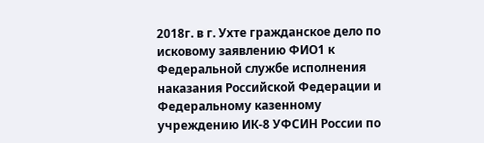2018г. в г. Ухте гражданское дело по исковому заявлению ФИО1 к Федеральной службе исполнения наказания Российской Федерации и Федеральному казенному учреждению ИК-8 УФСИН России по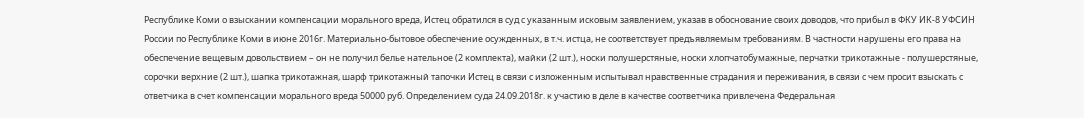Республике Коми о взыскании компенсации морального вреда, Истец обратился в суд с указанным исковым заявлением, указав в обоснование своих доводов, что прибыл в ФКУ ИК-8 УФСИН России по Республике Коми в июне 2016г. Материально-бытовое обеспечение осужденных, в т.ч. истца, не соответствует предъявляемым требованиям. В частности нарушены его права на обеспечение вещевым довольствием – он не получил белье нательное (2 комплекта), майки (2 шт.), носки полушерстяные, носки хлопчатобумажные, перчатки трикотажные - полушерстяные, сорочки верхние (2 шт.), шапка трикотажная, шарф трикотажный тапочки Истец в связи с изложенным испытывал нравственные страдания и переживания, в связи с чем просит взыскать с ответчика в счет компенсации морального вреда 50000 руб. Определением суда 24.09.2018г. к участию в деле в качестве соответчика привлечена Федеральная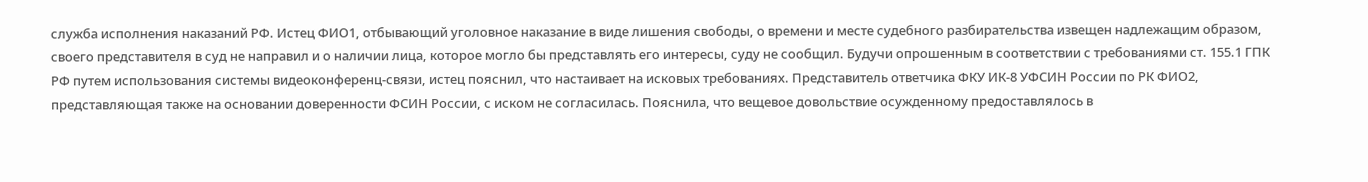служба исполнения наказаний РФ. Истец ФИО1, отбывающий уголовное наказание в виде лишения свободы, о времени и месте судебного разбирательства извещен надлежащим образом, своего представителя в суд не направил и о наличии лица, которое могло бы представлять его интересы, суду не сообщил. Будучи опрошенным в соответствии с требованиями ст. 155.1 ГПК РФ путем использования системы видеоконференц-связи, истец пояснил, что настаивает на исковых требованиях. Представитель ответчика ФКУ ИК-8 УФСИН России по РК ФИО2, представляющая также на основании доверенности ФСИН России, с иском не согласилась. Пояснила, что вещевое довольствие осужденному предоставлялось в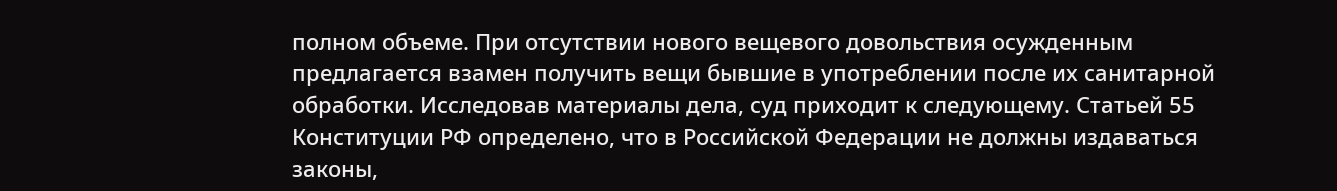полном объеме. При отсутствии нового вещевого довольствия осужденным предлагается взамен получить вещи бывшие в употреблении после их санитарной обработки. Исследовав материалы дела, суд приходит к следующему. Статьей 55 Конституции РФ определено, что в Российской Федерации не должны издаваться законы,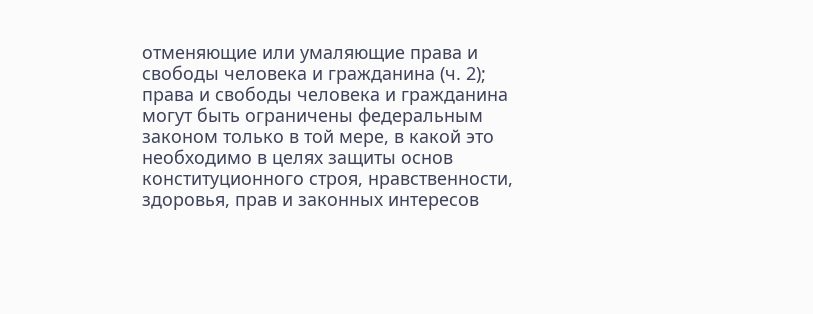отменяющие или умаляющие права и свободы человека и гражданина (ч. 2); права и свободы человека и гражданина могут быть ограничены федеральным законом только в той мере, в какой это необходимо в целях защиты основ конституционного строя, нравственности, здоровья, прав и законных интересов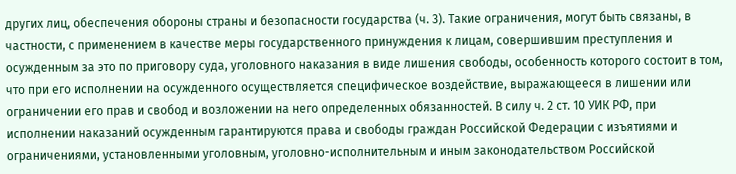других лиц, обеспечения обороны страны и безопасности государства (ч. 3). Такие ограничения, могут быть связаны, в частности, с применением в качестве меры государственного принуждения к лицам, совершившим преступления и осужденным за это по приговору суда, уголовного наказания в виде лишения свободы, особенность которого состоит в том, что при его исполнении на осужденного осуществляется специфическое воздействие, выражающееся в лишении или ограничении его прав и свобод и возложении на него определенных обязанностей. В силу ч. 2 ст. 10 УИК РФ, при исполнении наказаний осужденным гарантируются права и свободы граждан Российской Федерации с изъятиями и ограничениями, установленными уголовным, уголовно-исполнительным и иным законодательством Российской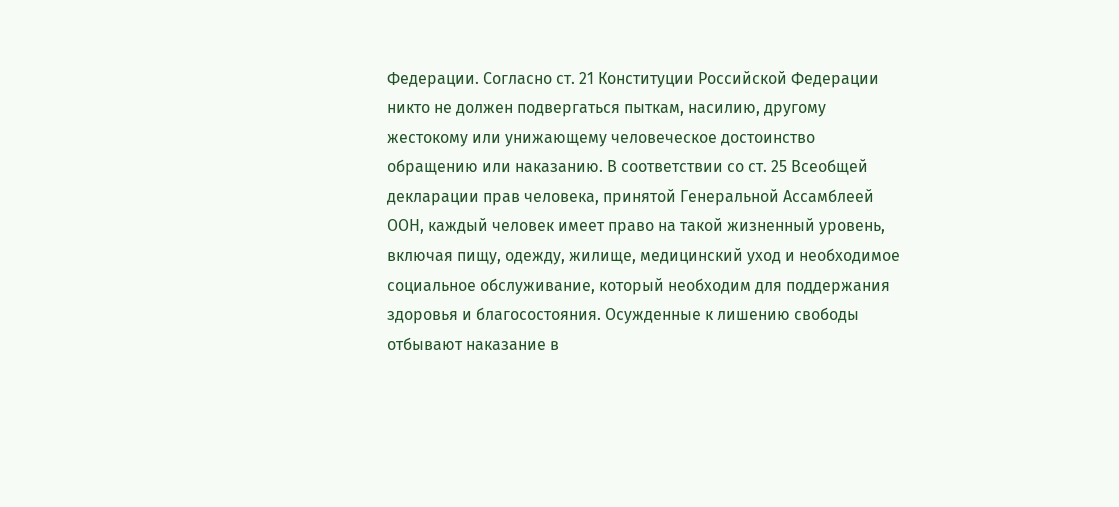Федерации. Согласно ст. 21 Конституции Российской Федерации никто не должен подвергаться пыткам, насилию, другому жестокому или унижающему человеческое достоинство обращению или наказанию. В соответствии со ст. 25 Всеобщей декларации прав человека, принятой Генеральной Ассамблеей ООН, каждый человек имеет право на такой жизненный уровень, включая пищу, одежду, жилище, медицинский уход и необходимое социальное обслуживание, который необходим для поддержания здоровья и благосостояния. Осужденные к лишению свободы отбывают наказание в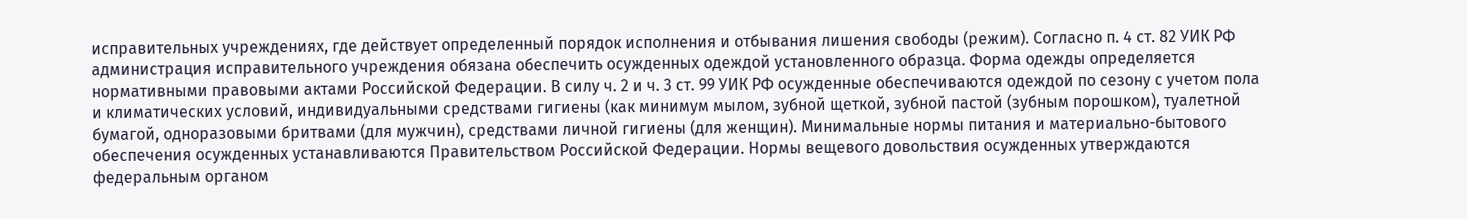исправительных учреждениях, где действует определенный порядок исполнения и отбывания лишения свободы (режим). Согласно п. 4 ст. 82 УИК РФ администрация исправительного учреждения обязана обеспечить осужденных одеждой установленного образца. Форма одежды определяется нормативными правовыми актами Российской Федерации. В силу ч. 2 и ч. 3 ст. 99 УИК РФ осужденные обеспечиваются одеждой по сезону с учетом пола и климатических условий, индивидуальными средствами гигиены (как минимум мылом, зубной щеткой, зубной пастой (зубным порошком), туалетной бумагой, одноразовыми бритвами (для мужчин), средствами личной гигиены (для женщин). Минимальные нормы питания и материально-бытового обеспечения осужденных устанавливаются Правительством Российской Федерации. Нормы вещевого довольствия осужденных утверждаются федеральным органом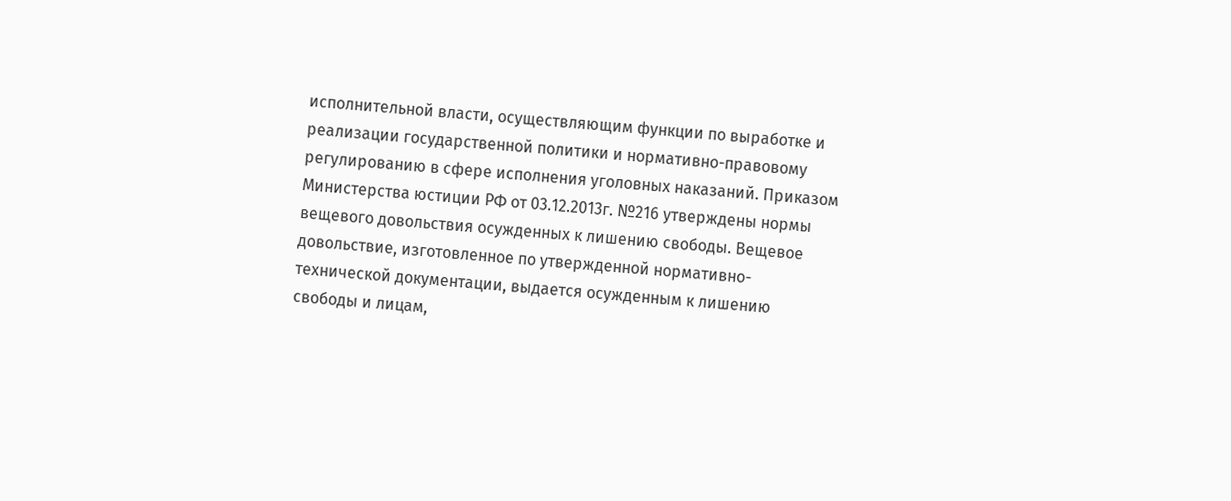исполнительной власти, осуществляющим функции по выработке и реализации государственной политики и нормативно-правовому регулированию в сфере исполнения уголовных наказаний. Приказом Министерства юстиции РФ от 03.12.2013г. №216 утверждены нормы вещевого довольствия осужденных к лишению свободы. Вещевое довольствие, изготовленное по утвержденной нормативно-технической документации, выдается осужденным к лишению свободы и лицам,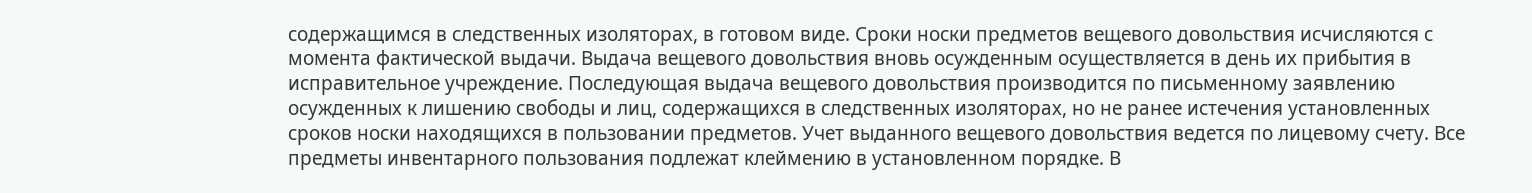содержащимся в следственных изоляторах, в готовом виде. Сроки носки предметов вещевого довольствия исчисляются с момента фактической выдачи. Выдача вещевого довольствия вновь осужденным осуществляется в день их прибытия в исправительное учреждение. Последующая выдача вещевого довольствия производится по письменному заявлению осужденных к лишению свободы и лиц, содержащихся в следственных изоляторах, но не ранее истечения установленных сроков носки находящихся в пользовании предметов. Учет выданного вещевого довольствия ведется по лицевому счету. Все предметы инвентарного пользования подлежат клеймению в установленном порядке. В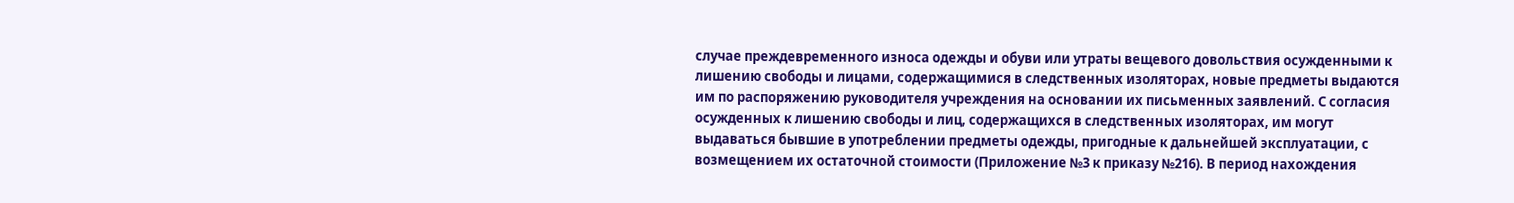случае преждевременного износа одежды и обуви или утраты вещевого довольствия осужденными к лишению свободы и лицами, содержащимися в следственных изоляторах, новые предметы выдаются им по распоряжению руководителя учреждения на основании их письменных заявлений. С согласия осужденных к лишению свободы и лиц, содержащихся в следственных изоляторах, им могут выдаваться бывшие в употреблении предметы одежды, пригодные к дальнейшей эксплуатации, с возмещением их остаточной стоимости (Приложение №3 к приказу №216). В период нахождения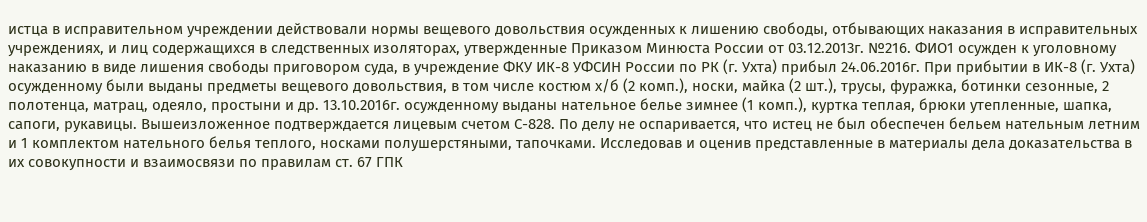истца в исправительном учреждении действовали нормы вещевого довольствия осужденных к лишению свободы, отбывающих наказания в исправительных учреждениях, и лиц содержащихся в следственных изоляторах, утвержденные Приказом Минюста России от 03.12.2013г. №216. ФИО1 осужден к уголовному наказанию в виде лишения свободы приговором суда, в учреждение ФКУ ИК-8 УФСИН России по РК (г. Ухта) прибыл 24.06.2016г. При прибытии в ИК-8 (г. Ухта) осужденному были выданы предметы вещевого довольствия, в том числе костюм х/б (2 комп.), носки, майка (2 шт.), трусы, фуражка, ботинки сезонные, 2 полотенца, матрац, одеяло, простыни и др. 13.10.2016г. осужденному выданы нательное белье зимнее (1 комп.), куртка теплая, брюки утепленные, шапка, сапоги, рукавицы. Вышеизложенное подтверждается лицевым счетом С-828. По делу не оспаривается, что истец не был обеспечен бельем нательным летним и 1 комплектом нательного белья теплого, носками полушерстяными, тапочками. Исследовав и оценив представленные в материалы дела доказательства в их совокупности и взаимосвязи по правилам ст. 67 ГПК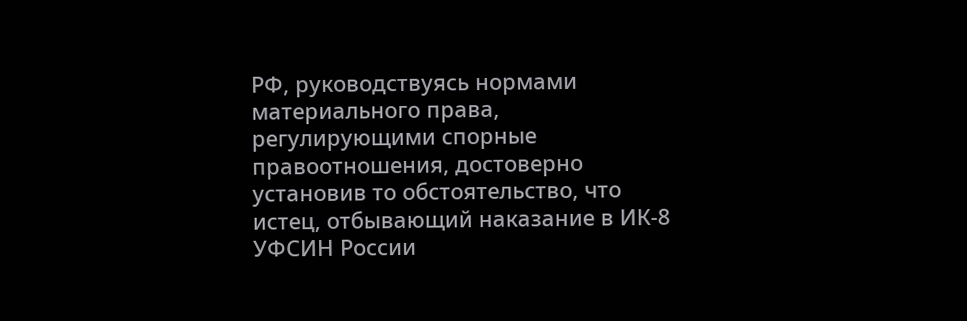РФ, руководствуясь нормами материального права, регулирующими спорные правоотношения, достоверно установив то обстоятельство, что истец, отбывающий наказание в ИК-8 УФСИН России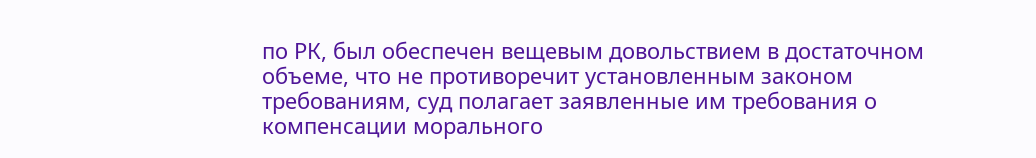по РК, был обеспечен вещевым довольствием в достаточном объеме, что не противоречит установленным законом требованиям, суд полагает заявленные им требования о компенсации морального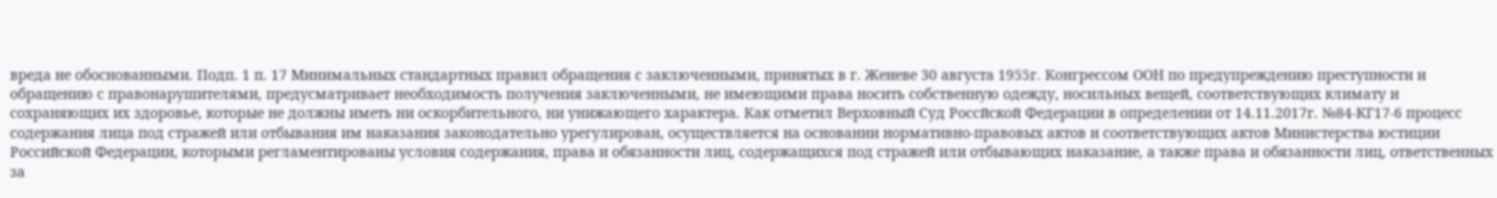вреда не обоснованными. Подп. 1 п. 17 Минимальных стандартных правил обращения с заключенными, принятых в г. Женеве 30 августа 1955г. Конгрессом ООН по предупреждению преступности и обращению с правонарушителями, предусматривает необходимость получения заключенными, не имеющими права носить собственную одежду, носильных вещей, соответствующих климату и сохраняющих их здоровье, которые не должны иметь ни оскорбительного, ни унижающего характера. Как отметил Верховный Суд Россйской Федерации в определении от 14.11.2017г. №84-КГ17-6 процесс содержания лица под стражей или отбывания им наказания законодательно урегулирован, осуществляется на основании нормативно-правовых актов и соответствующих актов Министерства юстиции Российской Федерации, которыми регламентированы условия содержания, права и обязанности лиц, содержащихся под стражей или отбывающих наказание, а также права и обязанности лиц, ответственных за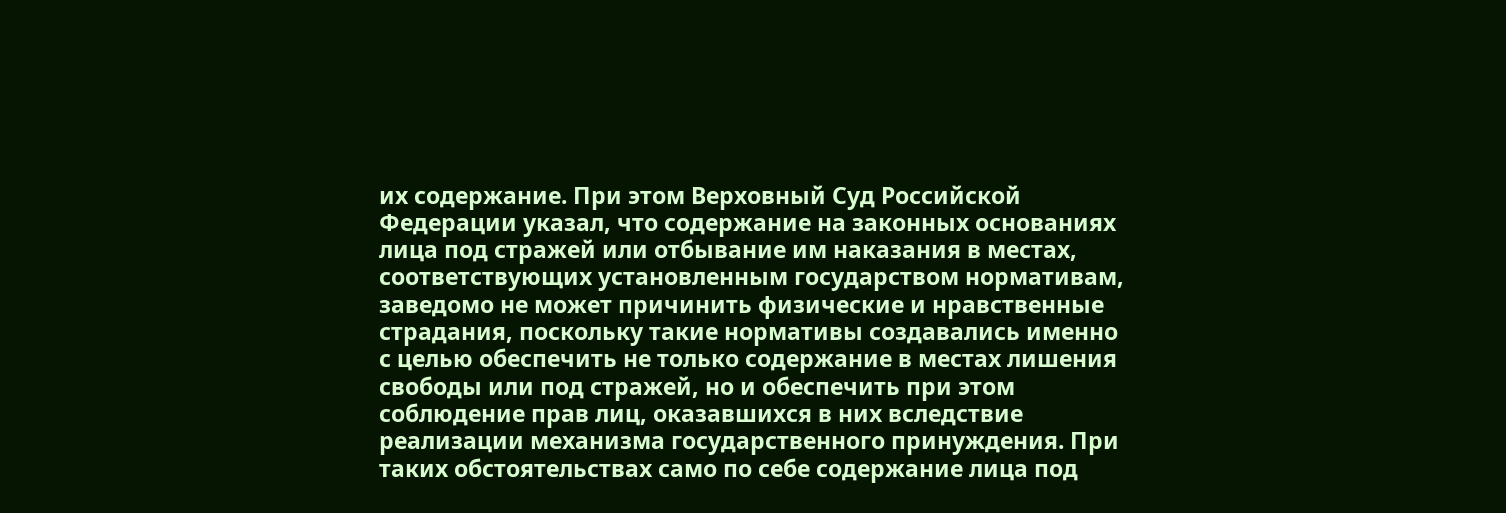их содержание. При этом Верховный Суд Российской Федерации указал, что содержание на законных основаниях лица под стражей или отбывание им наказания в местах, соответствующих установленным государством нормативам, заведомо не может причинить физические и нравственные страдания, поскольку такие нормативы создавались именно с целью обеспечить не только содержание в местах лишения свободы или под стражей, но и обеспечить при этом соблюдение прав лиц, оказавшихся в них вследствие реализации механизма государственного принуждения. При таких обстоятельствах само по себе содержание лица под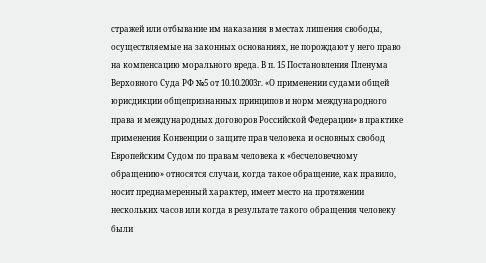стражей или отбывание им наказания в местах лишения свободы, осуществляемые на законных основаниях, не порождают у него право на компенсацию морального вреда. В п. 15 Постановления Пленума Верховного Суда РФ №5 от 10.10.2003г. «О применении судами общей юрисдикции общепризнанных принципов и норм международного права и международных договоров Российской Федерации» в практике применения Конвенции о защите прав человека и основных свобод Европейским Судом по правам человека к «бесчеловечному обращению» относятся случаи, когда такое обращение, как правило, носит преднамеренный характер, имеет место на протяжении нескольких часов или когда в результате такого обращения человеку были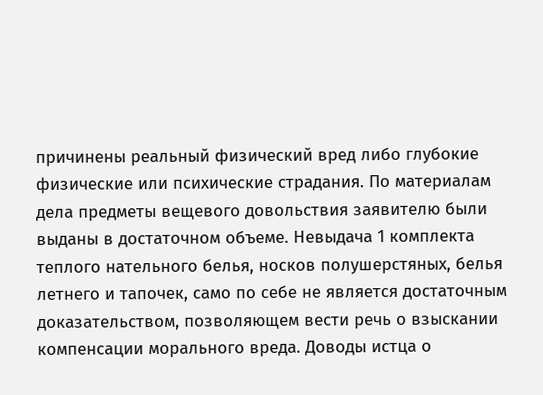причинены реальный физический вред либо глубокие физические или психические страдания. По материалам дела предметы вещевого довольствия заявителю были выданы в достаточном объеме. Невыдача 1 комплекта теплого нательного белья, носков полушерстяных, белья летнего и тапочек, само по себе не является достаточным доказательством, позволяющем вести речь о взыскании компенсации морального вреда. Доводы истца о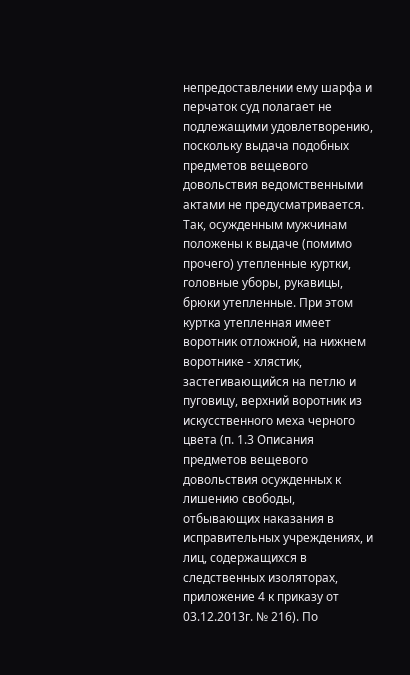непредоставлении ему шарфа и перчаток суд полагает не подлежащими удовлетворению, поскольку выдача подобных предметов вещевого довольствия ведомственными актами не предусматривается. Так, осужденным мужчинам положены к выдаче (помимо прочего) утепленные куртки, головные уборы, рукавицы, брюки утепленные. При этом куртка утепленная имеет воротник отложной, на нижнем воротнике - хлястик, застегивающийся на петлю и пуговицу, верхний воротник из искусственного меха черного цвета (п. 1.3 Описания предметов вещевого довольствия осужденных к лишению свободы, отбывающих наказания в исправительных учреждениях, и лиц, содержащихся в следственных изоляторах, приложение 4 к приказу от 03.12.2013г. № 216). По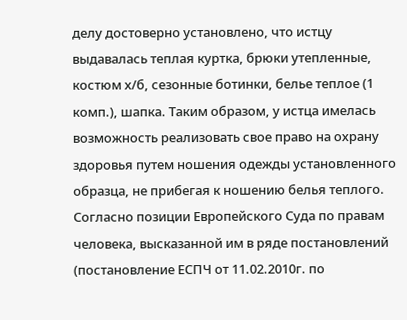делу достоверно установлено, что истцу выдавалась теплая куртка, брюки утепленные, костюм х/б, сезонные ботинки, белье теплое (1 комп.), шапка. Таким образом, у истца имелась возможность реализовать свое право на охрану здоровья путем ношения одежды установленного образца, не прибегая к ношению белья теплого. Согласно позиции Европейского Суда по правам человека, высказанной им в ряде постановлений (постановление ЕСПЧ от 11.02.2010г. по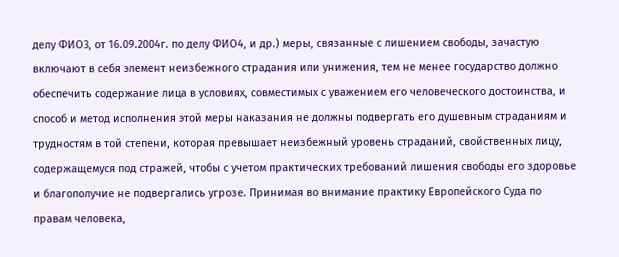делу ФИО3, от 16.09.2004г. по делу ФИО4, и др.) меры, связанные с лишением свободы, зачастую включают в себя элемент неизбежного страдания или унижения, тем не менее государство должно обеспечить содержание лица в условиях, совместимых с уважением его человеческого достоинства, и способ и метод исполнения этой меры наказания не должны подвергать его душевным страданиям и трудностям в той степени, которая превышает неизбежный уровень страданий, свойственных лицу, содержащемуся под стражей, чтобы с учетом практических требований лишения свободы его здоровье и благополучие не подвергались угрозе. Принимая во внимание практику Европейского Суда по правам человека,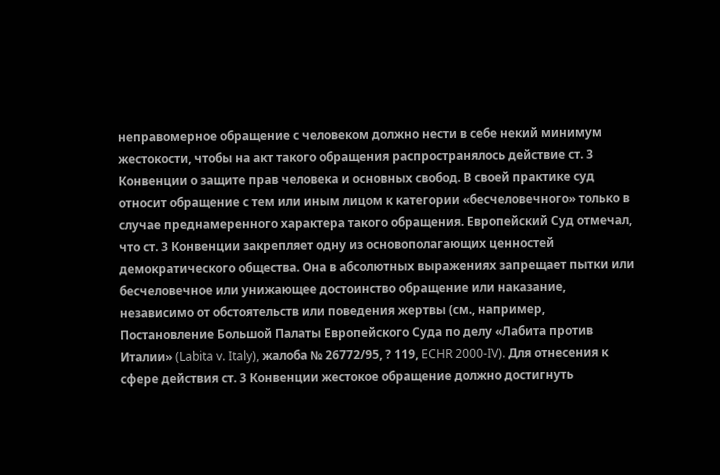неправомерное обращение с человеком должно нести в себе некий минимум жестокости, чтобы на акт такого обращения распространялось действие ст. 3 Конвенции о защите прав человека и основных свобод. В своей практике суд относит обращение с тем или иным лицом к категории «бесчеловечного» только в случае преднамеренного характера такого обращения. Европейский Суд отмечал, что ст. 3 Конвенции закрепляет одну из основополагающих ценностей демократического общества. Она в абсолютных выражениях запрещает пытки или бесчеловечное или унижающее достоинство обращение или наказание, независимо от обстоятельств или поведения жертвы (см., например, Постановление Большой Палаты Европейского Суда по делу «Лабита против Италии» (Labita v. Italy), жалоба № 26772/95, ? 119, ECHR 2000-IV). Для отнесения к сфере действия ст. 3 Конвенции жестокое обращение должно достигнуть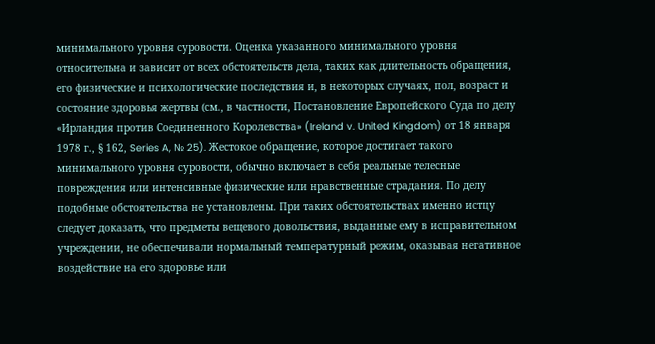минимального уровня суровости. Оценка указанного минимального уровня относительна и зависит от всех обстоятельств дела, таких как длительность обращения, его физические и психологические последствия и, в некоторых случаях, пол, возраст и состояние здоровья жертвы (см., в частности, Постановление Европейского Суда по делу «Ирландия против Соединенного Королевства» (Ireland v. United Kingdom) от 18 января 1978 г., § 162, Series A, № 25). Жестокое обращение, которое достигает такого минимального уровня суровости, обычно включает в себя реальные телесные повреждения или интенсивные физические или нравственные страдания. По делу подобные обстоятельства не установлены. При таких обстоятельствах именно истцу следует доказать, что предметы вещевого довольствия, выданные ему в исправительном учреждении, не обеспечивали нормальный температурный режим, оказывая негативное воздействие на его здоровье или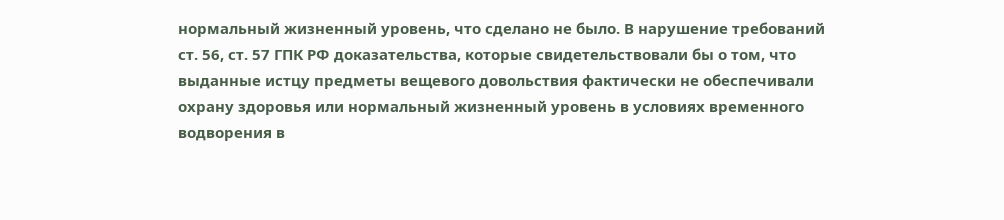нормальный жизненный уровень, что сделано не было. В нарушение требований ст. 56, ст. 57 ГПК РФ доказательства, которые свидетельствовали бы о том, что выданные истцу предметы вещевого довольствия фактически не обеспечивали охрану здоровья или нормальный жизненный уровень в условиях временного водворения в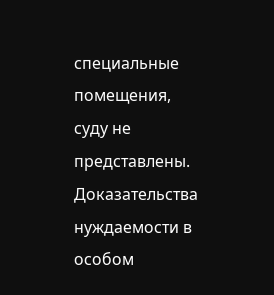специальные помещения, суду не представлены. Доказательства нуждаемости в особом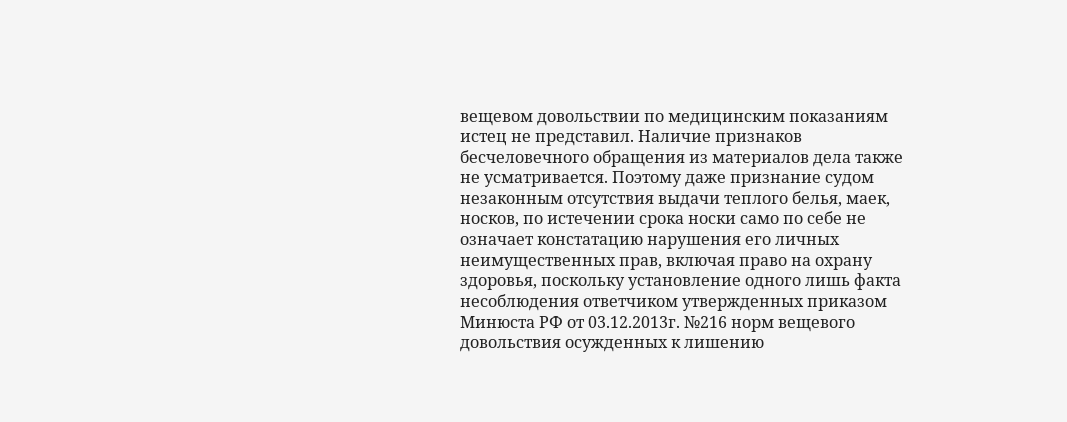вещевом довольствии по медицинским показаниям истец не представил. Наличие признаков бесчеловечного обращения из материалов дела также не усматривается. Поэтому даже признание судом незаконным отсутствия выдачи теплого белья, маек, носков, по истечении срока носки само по себе не означает констатацию нарушения его личных неимущественных прав, включая право на охрану здоровья, поскольку установление одного лишь факта несоблюдения ответчиком утвержденных приказом Минюста РФ от 03.12.2013г. №216 норм вещевого довольствия осужденных к лишению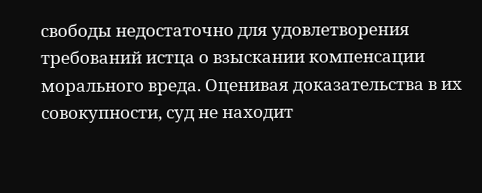свободы недостаточно для удовлетворения требований истца о взыскании компенсации морального вреда. Оценивая доказательства в их совокупности, суд не находит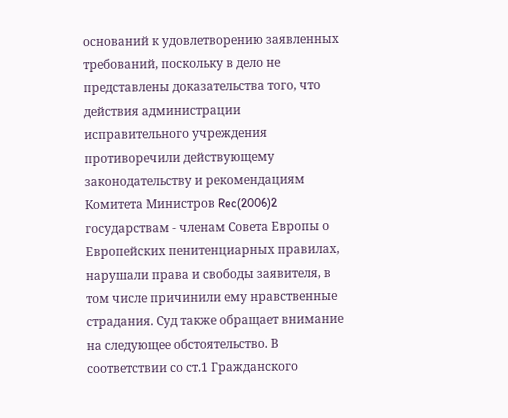оснований к удовлетворению заявленных требований, поскольку в дело не представлены доказательства того, что действия администрации исправительного учреждения противоречили действующему законодательству и рекомендациям Комитета Министров Rec(2006)2 государствам - членам Совета Европы о Европейских пенитенциарных правилах, нарушали права и свободы заявителя, в том числе причинили ему нравственные страдания. Суд также обращает внимание на следующее обстоятельство. В соответствии со ст.1 Гражданского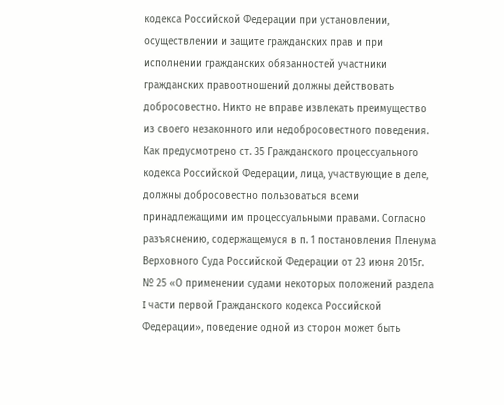кодекса Российской Федерации при установлении, осуществлении и защите гражданских прав и при исполнении гражданских обязанностей участники гражданских правоотношений должны действовать добросовестно. Никто не вправе извлекать преимущество из своего незаконного или недобросовестного поведения. Как предусмотрено ст. 35 Гражданского процессуального кодекса Российской Федерации, лица, участвующие в деле, должны добросовестно пользоваться всеми принадлежащими им процессуальными правами. Согласно разъяснению, содержащемуся в п. 1 постановления Пленума Верховного Суда Российской Федерации от 23 июня 2015г. № 25 «О применении судами некоторых положений раздела I части первой Гражданского кодекса Российской Федерации», поведение одной из сторон может быть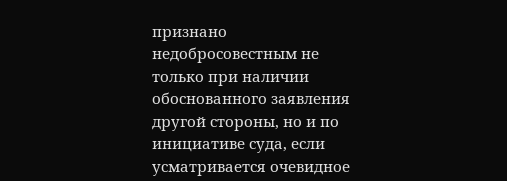признано недобросовестным не только при наличии обоснованного заявления другой стороны, но и по инициативе суда, если усматривается очевидное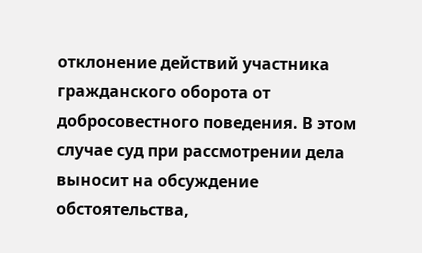отклонение действий участника гражданского оборота от добросовестного поведения. В этом случае суд при рассмотрении дела выносит на обсуждение обстоятельства,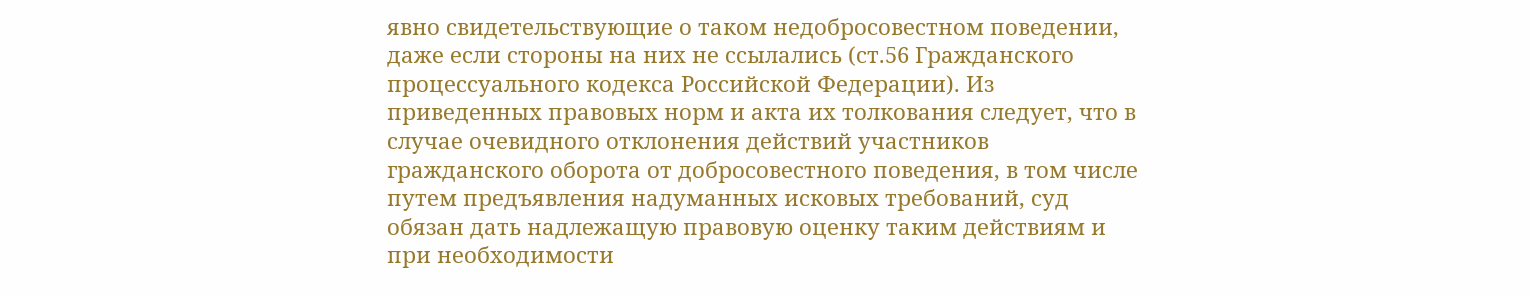явно свидетельствующие о таком недобросовестном поведении, даже если стороны на них не ссылались (ст.56 Гражданского процессуального кодекса Российской Федерации). Из приведенных правовых норм и акта их толкования следует, что в случае очевидного отклонения действий участников гражданского оборота от добросовестного поведения, в том числе путем предъявления надуманных исковых требований, суд обязан дать надлежащую правовую оценку таким действиям и при необходимости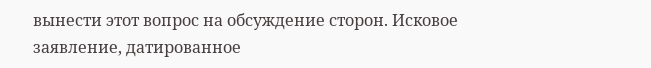вынести этот вопрос на обсуждение сторон. Исковое заявление, датированное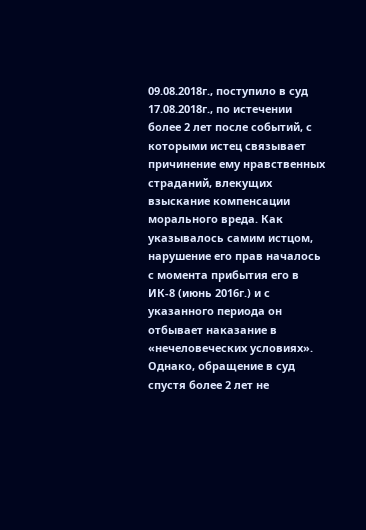09.08.2018г., поступило в суд 17.08.2018г., по истечении более 2 лет после событий, с которыми истец связывает причинение ему нравственных страданий, влекущих взыскание компенсации морального вреда. Как указывалось самим истцом, нарушение его прав началось с момента прибытия его в ИК-8 (июнь 2016г.) и с указанного периода он отбывает наказание в «нечеловеческих условиях». Однако, обращение в суд спустя более 2 лет не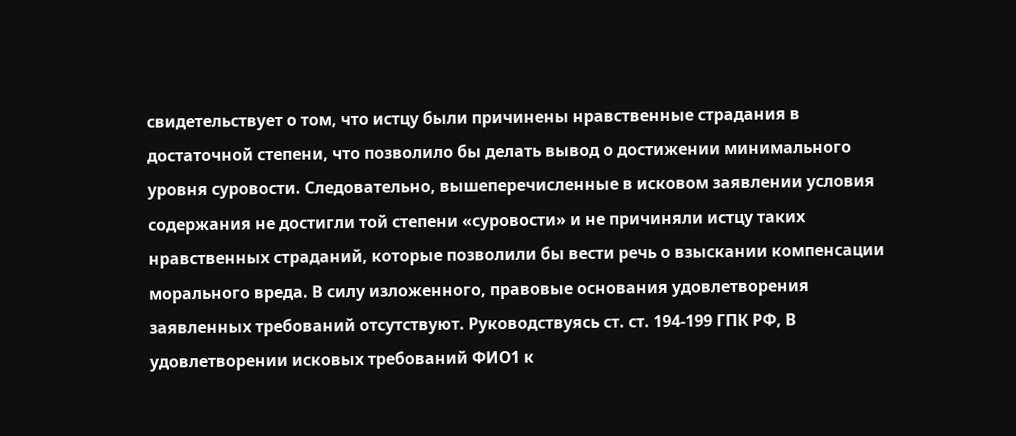свидетельствует о том, что истцу были причинены нравственные страдания в достаточной степени, что позволило бы делать вывод о достижении минимального уровня суровости. Следовательно, вышеперечисленные в исковом заявлении условия содержания не достигли той степени «суровости» и не причиняли истцу таких нравственных страданий, которые позволили бы вести речь о взыскании компенсации морального вреда. В силу изложенного, правовые основания удовлетворения заявленных требований отсутствуют. Руководствуясь ст. ст. 194-199 ГПК РФ, В удовлетворении исковых требований ФИО1 к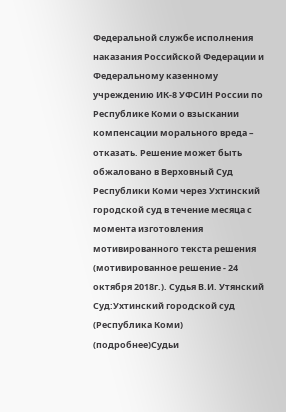Федеральной службе исполнения наказания Российской Федерации и Федеральному казенному учреждению ИК-8 УФСИН России по Республике Коми о взыскании компенсации морального вреда – отказать. Решение может быть обжаловано в Верховный Суд Республики Коми через Ухтинский городской суд в течение месяца с момента изготовления мотивированного текста решения (мотивированное решение - 24 октября 2018г.). Судья В.И. Утянский Суд:Ухтинский городской суд (Республика Коми) (подробнее)Судьи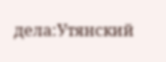дела:Утянский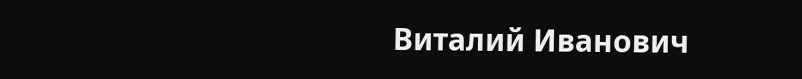Виталий Иванович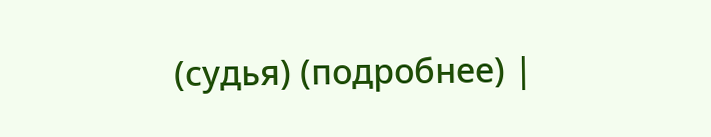(судья) (подробнее) |